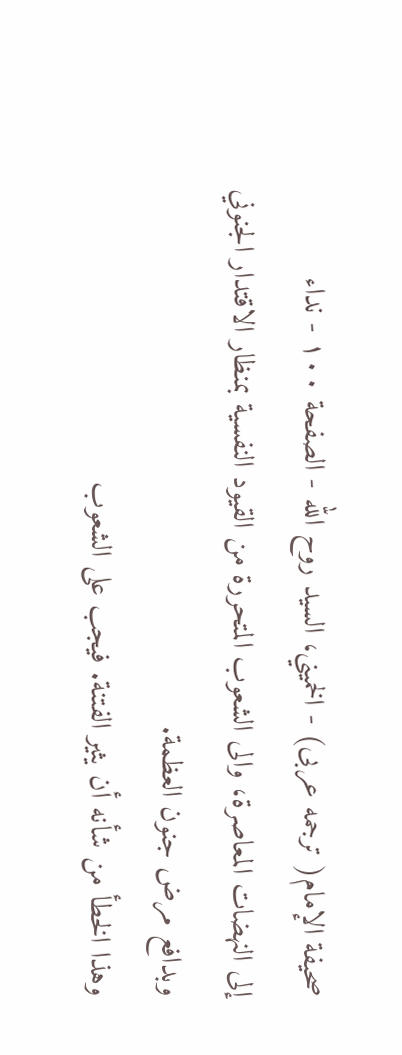صحيفة الإمام( ترجمه عربى) - الخميني، السيد روح الله - الصفحة ١٠٠ - نداء
إلى النهضات المعاصرة، والى الشعوب المتحررة من القيود النفسية بمنظار الاقتدار الجنوني وبدافع مرض جنون العظمة.
وهذا الخطأ من شأنه أن يثير الفتنة. فيجب على الشعوب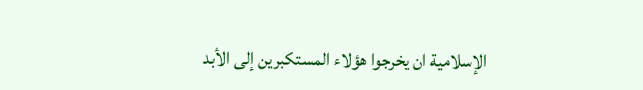الإسلامية ان يخرجوا هؤلاء المستكبرين إلى الأبد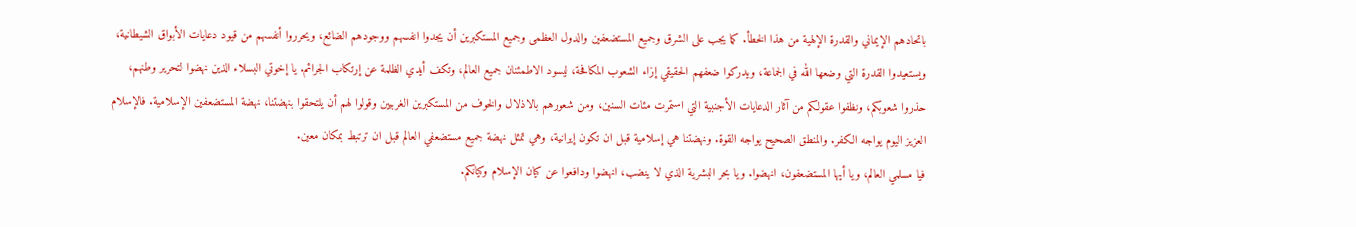باتحادهم الإيماني والقدرة الإلهية من هذا الخطأ. كما يجب على الشرق وجميع المستضعفين والدول العظمى وجميع المستكبرين أن يجدوا انفسهم ووجودهم الضائع، ويحرروا أنفسهم من قيود دعايات الأبواق الشيطانية، ويستعيدوا القدرة التي وضعها الله في الجماعة، ويدركوا ضعفهم الحقيقي إزاء الشعوب المكافحة، ليسود الاطمئنان جميع العالم، وتكف أيدي الظلمة عن إرتكاب الجرائم. يا إخوتي البسلاء الذين نهضوا لتحرير وطنهم، حذروا شعوبكم، ونظفوا عقولكم من آثار الدعايات الأجنبية التي استمرت مئات السنين، ومن شعورهم بالاذلال والخوف من المستكبرين الغربيين وقولوا لهم أن يلتحقوا بنهضتنا، نهضة المستضعفين الإسلامية. فالإسلام العزيز اليوم يواجه الكفر. والمنطق الصحيح يواجه القوة. ونهضتنا هي إسلامية قبل ان تكون إيرانية، وهي تمثل نهضة جميع مستضعفي العالم قبل ان ترتبط بمكان معين.
فيا مسلمي العالم، ويا أيها المستضعفون، انهضوا. ويا بحر البشرية الذي لا ينضب، انهضوا ودافعوا عن كيان الإسلام وكيانكم.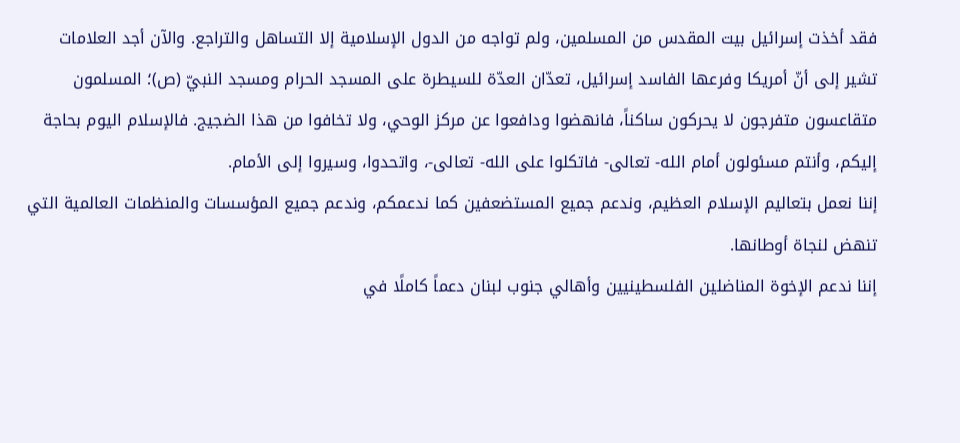فقد أخذت إسرائيل بيت المقدس من المسلمين، ولم تواجه من الدول الإسلامية إلا التساهل والتراجع. والآن أجد العلامات تشير إلى أنّ أمريكا وفرعها الفاسد إسرائيل، تعدّان العدّة للسيطرة على المسجد الحرام ومسجد النبيّ (ص)؛ المسلمون متقاعسون متفرجون لا يحركون ساكناً، فانهضوا ودافعوا عن مركز الوحي، ولا تخافوا من هذا الضجيج. فالإسلام اليوم بحاجة إليكم، وأنتم مسئولون أمام الله- تعالى- فاتكلوا على الله- تعالى-، واتحدوا، وسيروا إلى الأمام.
إننا نعمل بتعاليم الإسلام العظيم، وندعم جميع المستضعفين كما ندعمكم، وندعم جميع المؤسسات والمنظمات العالمية التي تنهض لنجاة أوطانها.
إننا ندعم الإخوة المناضلين الفلسطينيين وأهالي جنوب لبنان دعماً كاملًا في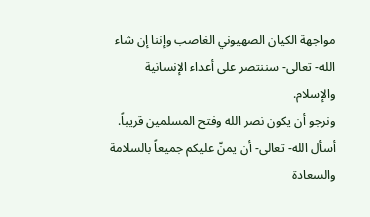مواجهة الكيان الصهيوني الغاصب وإننا إن شاء الله- تعالى- سننتصر على أعداء الإنسانية والإسلام.
ونرجو أن يكون نصر الله وفتح المسلمين قريباً.
أسأل الله- تعالى- أن يمنّ عليكم جميعاً بالسلامة والسعادة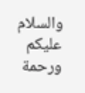والسلام عليكم ورحمة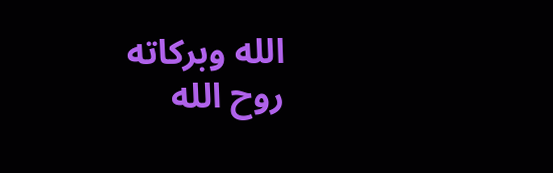الله وبركاته
روح الله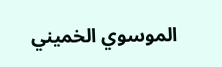الموسوي الخميني